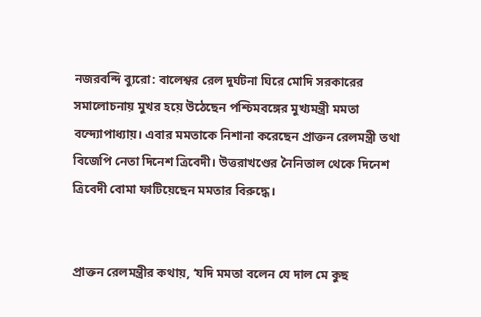নজরবন্দি ব্যুরো: বালেশ্বর রেল দুর্ঘটনা ঘিরে মোদি সরকারের সমালোচনায় মুখর হয়ে উঠেছেন পশ্চিমবঙ্গের মুখ্যমন্ত্রী মমতা বন্দ্যোপাধ্যায়। এবার মমতাকে নিশানা করেছেন প্রাক্তন রেলমন্ত্রী তথা বিজেপি নেতা দিনেশ ত্রিবেদী। উত্তরাখণ্ডের নৈনিতাল থেকে দিনেশ ত্রিবেদী বোমা ফাটিয়েছেন মমতার বিরুদ্ধে।


প্রাক্তন রেলমন্ত্রীর কথায়, ‘যদি মমতা বলেন যে দাল মে কুছ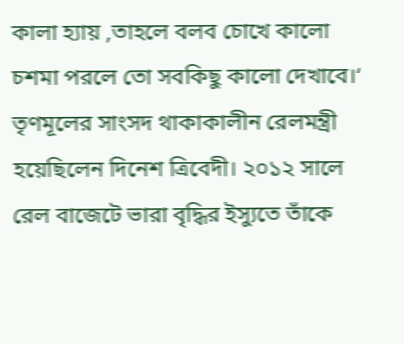কালা হ্যায় ,তাহলে বলব চোখে কালো চশমা পরলে তো সবকিছু কালো দেখাবে।‘ তৃণমূলের সাংসদ থাকাকালীন রেলমন্ত্রী হয়েছিলেন দিনেশ ত্রিবেদী। ২০১২ সালে রেল বাজেটে ভারা বৃদ্ধির ইস্যুতে তাঁকে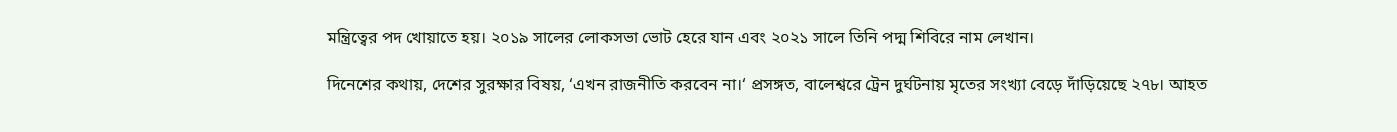মন্ত্রিত্বের পদ খোয়াতে হয়। ২০১৯ সালের লোকসভা ভোট হেরে যান এবং ২০২১ সালে তিনি পদ্ম শিবিরে নাম লেখান।

দিনেশের কথায়, দেশের সুরক্ষার বিষয়, ‘এখন রাজনীতি করবেন না।‘ প্রসঙ্গত, বালেশ্বরে ট্রেন দুর্ঘটনায় মৃতের সংখ্যা বেড়ে দাঁড়িয়েছে ২৭৮। আহত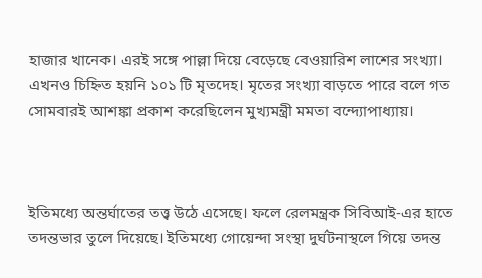হাজার খানেক। এরই সঙ্গে পাল্লা দিয়ে বেড়েছে বেওয়ারিশ লাশের সংখ্যা। এখনও চিহ্নিত হয়নি ১০১ টি মৃতদেহ। মৃতের সংখ্যা বাড়তে পারে বলে গত সোমবারই আশঙ্কা প্রকাশ করেছিলেন মুখ্যমন্ত্রী মমতা বন্দ্যোপাধ্যায়।



ইতিমধ্যে অন্তর্ঘাতের তত্ত্ব উঠে এসেছে। ফলে রেলমন্ত্রক সিবিআই-এর হাতে তদন্তভার তুলে দিয়েছে। ইতিমধ্যে গোয়েন্দা সংস্থা দুর্ঘটনাস্থলে গিয়ে তদন্ত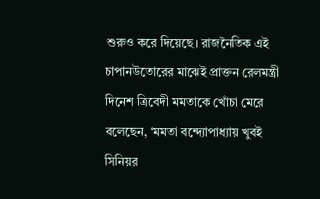শুরুও করে দিয়েছে। রাজনৈতিক এই চাপানউতোরের মাঝেই প্রাক্তন রেলমন্ত্রী দিনেশ ত্রিবেদী মমতাকে খোঁচা মেরে বলেছেন, ‘মমতা বন্দ্যোপাধ্যায় খুবই সিনিয়র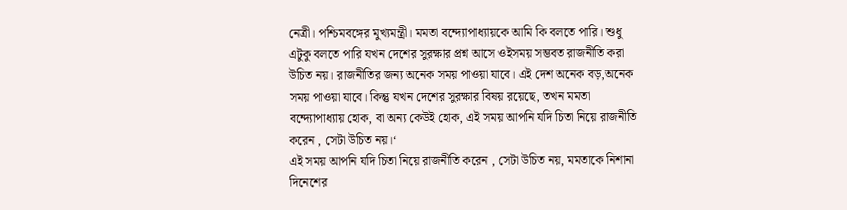নেত্রী। পশ্চিমবঙ্গের মুখ্যমন্ত্রী। মমতা বন্দ্যোপাধ্যায়কে আমি কি বলতে পারি। শুধু এটুকু বলতে পারি যখন দেশের সুরক্ষার প্রশ্ন আসে ওইসময় সম্ভবত রাজনীতি করা উচিত নয়। রাজনীতির জন্য অনেক সময় পাওয়া যাবে। এই দেশ অনেক বড়,অনেক সময় পাওয়া যাবে। কিন্তু যখন দেশের সুরক্ষার বিষয় রয়েছে, তখন মমতা বন্দ্যোপাধ্যায় হোক, বা অন্য কেউই হোক, এই সময় আপনি যদি চিতা নিয়ে রাজনীতি করেন , সেটা উচিত নয়।‘
এই সময় আপনি যদি চিতা নিয়ে রাজনীতি করেন , সেটা উচিত নয়, মমতাকে নিশানা দিনেশের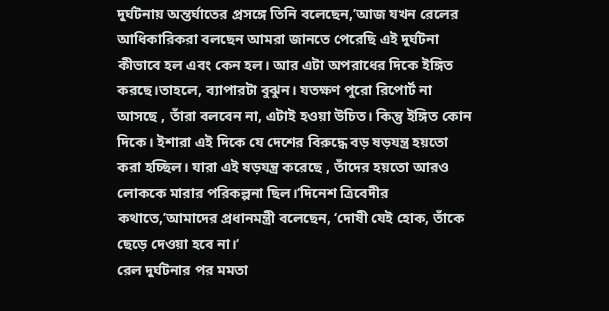দুর্ঘটনায় অন্তর্ঘাতের প্রসঙ্গে তিনি বলেছেন,’আজ যখন রেলের আধিকারিকরা বলছেন আমরা জানতে পেরেছি এই দুর্ঘটনা কীভাবে হল এবং কেন হল। আর এটা অপরাধের দিকে ইঙ্গিত করছে।তাহলে, ব্যাপারটা বুঝুন। যতক্ষণ পুরো রিপোর্ট না আসছে , তাঁরা বলবেন না, এটাই হওয়া উচিত। কিন্তু ইঙ্গিত কোন দিকে। ইশারা এই দিকে যে দেশের বিরুদ্ধে বড় ষড়যন্ত্র হয়তো করা হচ্ছিল। যারা এই ষড়যন্ত্র করেছে , তাঁদের হয়তো আরও লোককে মারার পরিকল্পনা ছিল।‘দিনেশ ত্রিবেদীর কথাতে,’আমাদের প্রধানমন্ত্রী বলেছেন, ‘দোষী যেই হোক, তাঁকে ছেড়ে দেওয়া হবে না।‘
রেল দুর্ঘটনার পর মমতা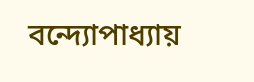বন্দ্যোপাধ্যায়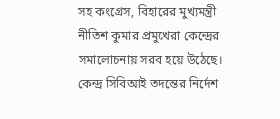সহ কংগ্রেস, বিহারের মুখ্যমন্ত্রী নীতিশ কুমার প্রমুখেরা কেন্দ্রের সমালোচনায় সরব হয়ে উঠেছে। কেন্দ্র সিবিআই তদন্তের নির্দেশ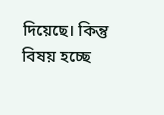দিয়েছে। কিন্তু বিষয় হচ্ছে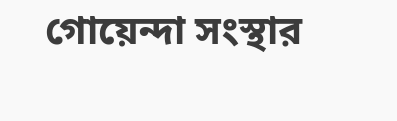গোয়েন্দা সংস্থার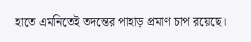হাতে এমনিতেই তদন্তের পাহাড় প্রমাণ চাপ রয়েছে।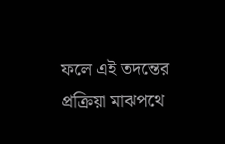ফলে এই তদন্তের প্রক্রিয়া মাঝপথে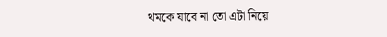থমকে যাবে না তো এটা নিয়ে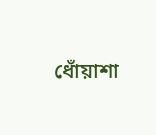ধোঁয়াশা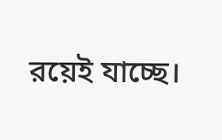রয়েই যাচ্ছে।